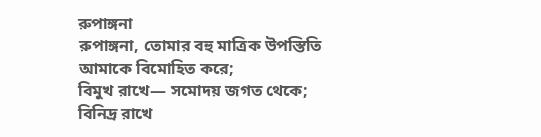রুপাঙ্গনা
রুপাঙ্গনা, তোমার বহু মাত্রিক উপস্তিতি
আমাকে বিমোহিত করে;
বিমুখ রাখে— সমোদয় জগত থেকে;
বিনিদ্র রাখে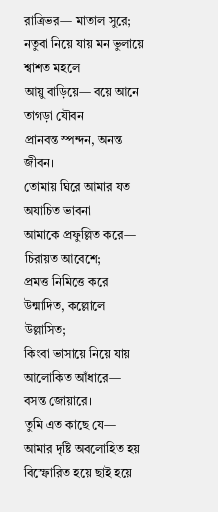রাত্রিভর— মাতাল সুরে;
নতুবা নিয়ে যায় মন ভুলায়ে শ্বাশত মহলে
আয়ু বাড়িয়ে— বয়ে আনে তাগড়া যৌবন
প্রানবন্ত স্পন্দন, অনন্ত জীবন।
তোমায় ঘিরে আমার যত অযাচিত ভাবনা
আমাকে প্রফুল্লিত করে— চিরায়ত আবেশে;
প্রমত্ত নিমিত্তে করে উন্মাদিত, কল্লোলে উল্লাসিত;
কিংবা ভাসায়ে নিয়ে যায়
আলোকিত আঁধারে— বসন্ত জোয়ারে।
তুমি এত কাছে যে— আমার দৃষ্টি অবলোহিত হয়
বিস্ফোরিত হয়ে ছাই হয়ে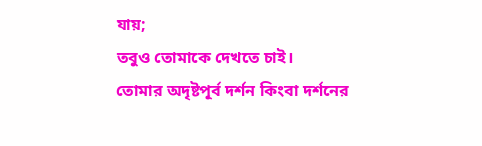যায়;
তবুও তোমাকে দেখতে চাই।
তোমার অদৃষ্টপূর্ব দর্শন কিংবা দর্শনের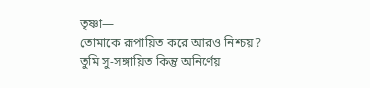তৃষ্ণা—
তোমাকে রূপায়িত করে আরও নিশ্চয়?
তুমি সু-সঙ্গায়িত কিন্তু অনির্ণেয়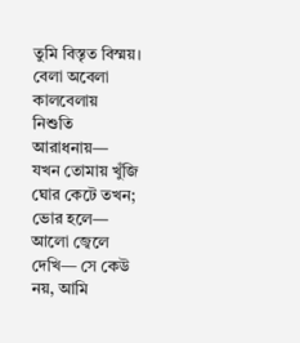তুমি বিস্তৃত বিস্ময়।
বেলা অবেলা কালবেলায়
নিশুতি আরাধনায়—
যখন তোমায় খুঁজি
ঘোর কেটে তখন; ভোর হলে—
আলো জ্বেলে দেখি— সে কেউ নয়, আমি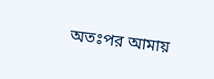অতঃপর আমায়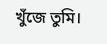খুঁজে তুমি।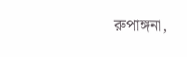রুপাঙ্গনা,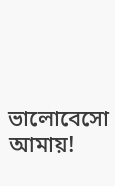ভালোবেসো আমায়!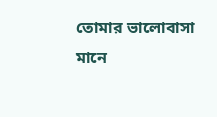তোমার ভালোবাসা মানে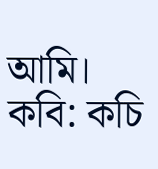আমি।
কবি: কচি